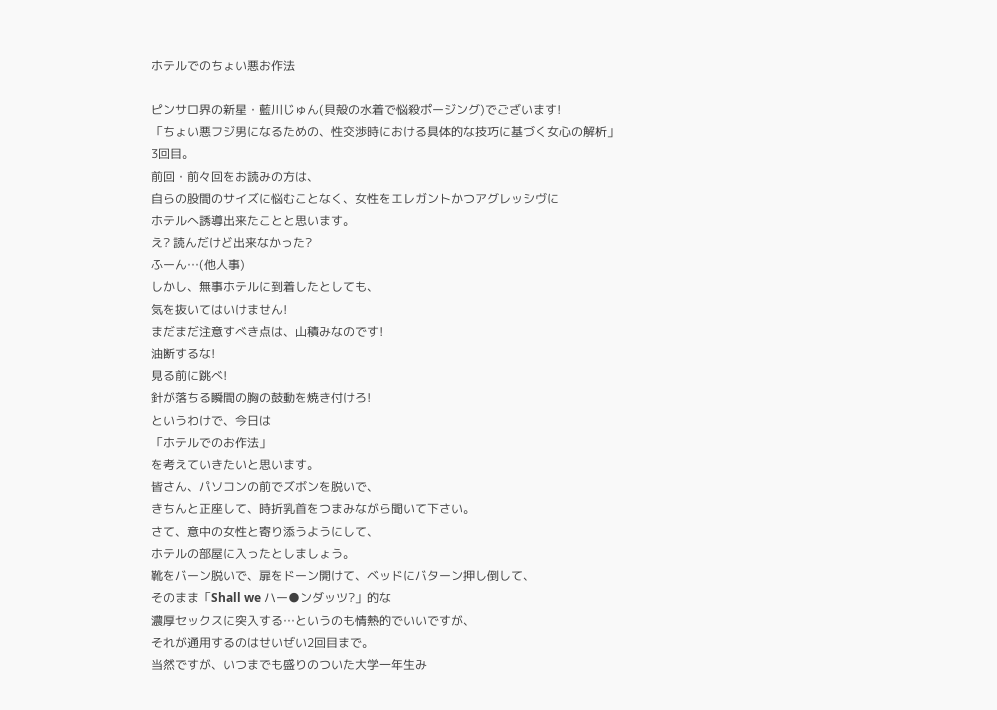ホテルでのちょい悪お作法

ピンサロ界の新星・藍川じゅん(貝殻の水着で悩殺ポージング)でございます!
「ちょい悪フジ男になるための、性交渉時における具体的な技巧に基づく女心の解析」
3回目。
前回・前々回をお読みの方は、
自らの股間のサイズに悩むことなく、女性をエレガントかつアグレッシヴに
ホテルへ誘導出来たことと思います。
え? 読んだけど出来なかった?
ふーん…(他人事)
しかし、無事ホテルに到着したとしても、
気を抜いてはいけません!
まだまだ注意すべき点は、山積みなのです!
油断するな!
見る前に跳べ!
針が落ちる瞬間の胸の鼓動を焼き付けろ!
というわけで、今日は
「ホテルでのお作法」
を考えていきたいと思います。
皆さん、パソコンの前でズボンを脱いで、
きちんと正座して、時折乳首をつまみながら聞いて下さい。
さて、意中の女性と寄り添うようにして、
ホテルの部屋に入ったとしましょう。
靴をバーン脱いで、扉をドーン開けて、ベッドにバターン押し倒して、
そのまま「Shall we ハー●ンダッツ?」的な
濃厚セックスに突入する…というのも情熱的でいいですが、
それが通用するのはせいぜい2回目まで。
当然ですが、いつまでも盛りのついた大学一年生み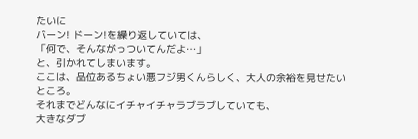たいに
バーン! ドーン!を繰り返していては、
「何で、そんながっついてんだよ…」
と、引かれてしまいます。
ここは、品位あるちょい悪フジ男くんらしく、大人の余裕を見せたいところ。
それまでどんなにイチャイチャラブラブしていても、
大きなダブ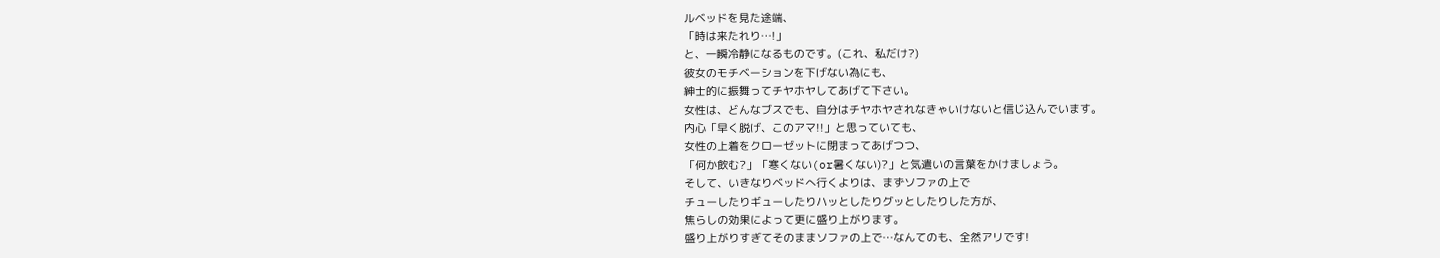ルベッドを見た途端、
「時は来たれり…!」
と、一瞬冷静になるものです。(これ、私だけ?)
彼女のモチベーションを下げない為にも、
紳士的に振舞ってチヤホヤしてあげて下さい。
女性は、どんなブスでも、自分はチヤホヤされなきゃいけないと信じ込んでいます。
内心「早く脱げ、このアマ!!」と思っていても、
女性の上着をクローゼットに閉まってあげつつ、
「何か飲む?」「寒くない(or暑くない)?」と気遣いの言葉をかけましょう。
そして、いきなりベッドへ行くよりは、まずソファの上で
チューしたりギューしたりハッとしたりグッとしたりした方が、
焦らしの効果によって更に盛り上がります。
盛り上がりすぎてそのままソファの上で…なんてのも、全然アリです!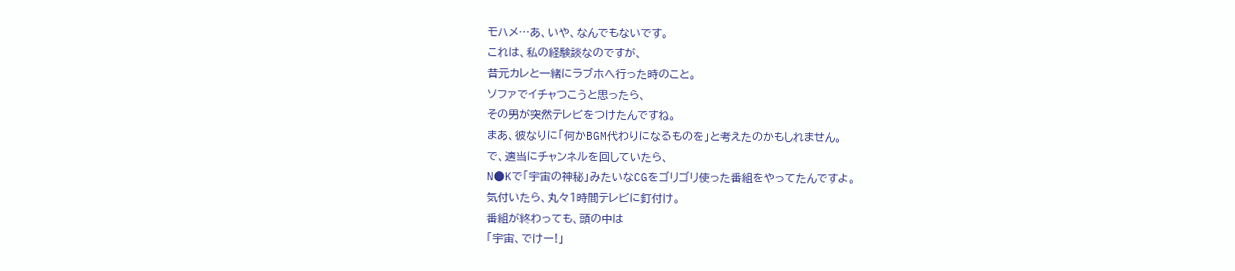モハメ…あ、いや、なんでもないです。
これは、私の経験談なのですが、
昔元カレと一緒にラブホへ行った時のこと。
ソファでイチャつこうと思ったら、
その男が突然テレビをつけたんですね。
まあ、彼なりに「何かBGM代わりになるものを」と考えたのかもしれません。
で、適当にチャンネルを回していたら、
N●Kで「宇宙の神秘」みたいなCGをゴリゴリ使った番組をやってたんですよ。
気付いたら、丸々1時間テレビに釘付け。
番組が終わっても、頭の中は
「宇宙、でけー!」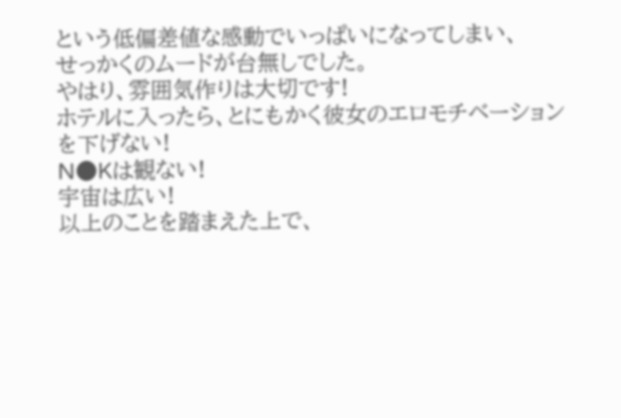という低偏差値な感動でいっぱいになってしまい、
せっかくのムードが台無しでした。
やはり、雰囲気作りは大切です!
ホテルに入ったら、とにもかく彼女のエロモチベーションを下げない!
N●Kは観ない!
宇宙は広い!
以上のことを踏まえた上で、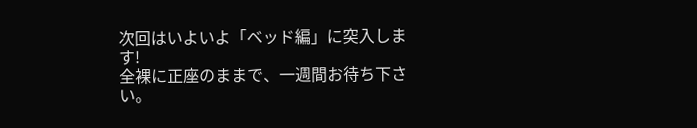次回はいよいよ「ベッド編」に突入します!
全裸に正座のままで、一週間お待ち下さい。